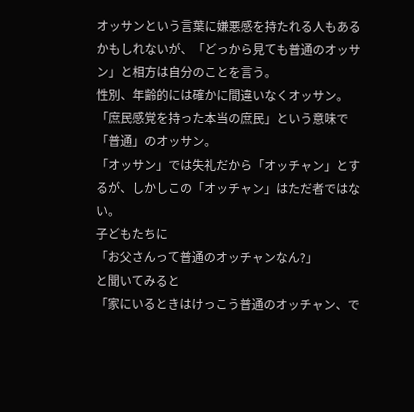オッサンという言葉に嫌悪感を持たれる人もあるかもしれないが、「どっから見ても普通のオッサン」と相方は自分のことを言う。
性別、年齢的には確かに間違いなくオッサン。
「庶民感覚を持った本当の庶民」という意味で「普通」のオッサン。
「オッサン」では失礼だから「オッチャン」とするが、しかしこの「オッチャン」はただ者ではない。
子どもたちに
「お父さんって普通のオッチャンなん?」
と聞いてみると
「家にいるときはけっこう普通のオッチャン、で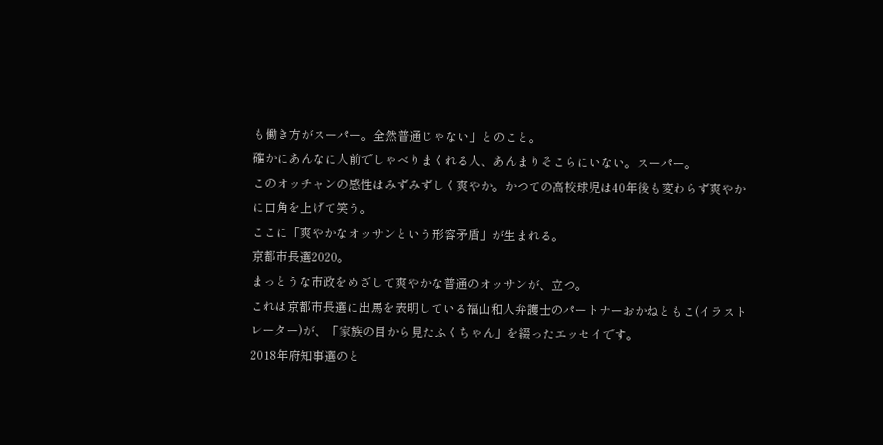も働き方がスーパー。全然普通じゃない」とのこと。
確かにあんなに人前でしゃべりまくれる人、あんまりそこらにいない。スーパー。
このオッチャンの感性はみずみずしく爽やか。かつての高校球児は40年後も変わらず爽やかに口角を上げて笑う。
ここに「爽やかなオッサンという形容矛盾」が生まれる。
京都市長選2020。
まっとうな市政をめざして爽やかな普通のオッサンが、立つ。
これは京都市長選に出馬を表明している福山和人弁護士のパートナーおかねともこ(イラストレーター)が、「家族の目から見たふくちゃん」を綴ったエッセイです。
2018年府知事選のと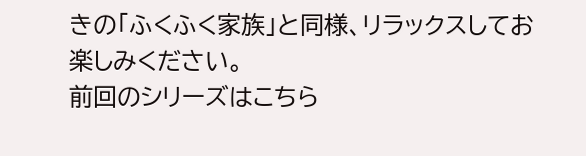きの「ふくふく家族」と同様、リラックスしてお楽しみください。
前回のシリーズはこちら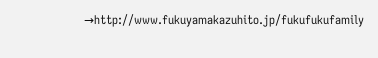→http://www.fukuyamakazuhito.jp/fukufukufamily